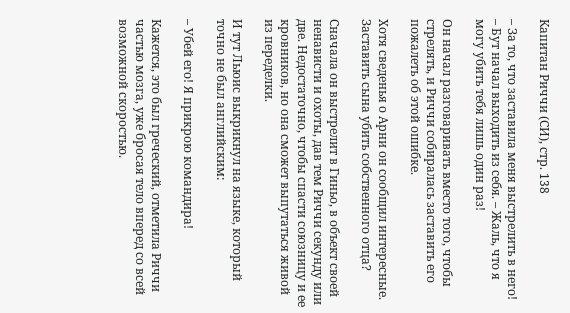Капитан Риччи (СИ), стр. 138

– За то, что заставила меня выстрелить в него! – Бут начал выходить из себя. – Жаль, что я могу убить тебя лишь один раз!

Он начал разговаривать вместо того, чтобы стрелять, и Риччи собиралась заставить его пожалеть об этой ошибке.

Хотя сведенья о Арни он сообщил интересные. Заставить сына убить собственного отца?

Сначала он выстрелит в Гиньо, в объект своей ненависти и охоты, дав тем Риччи секунду или две. Недостаточно, чтобы спасти союзницу и ее кровников, но она сможет выпутаться живой из переделки.

И тут Льюис выкрикнул на языке, который точно не был английским:

– Убей его! Я прикрою командира!

Кажется, это был греческий, отметила Риччи частью мозга, уже бросая тело вперед со всей возможной скоростью.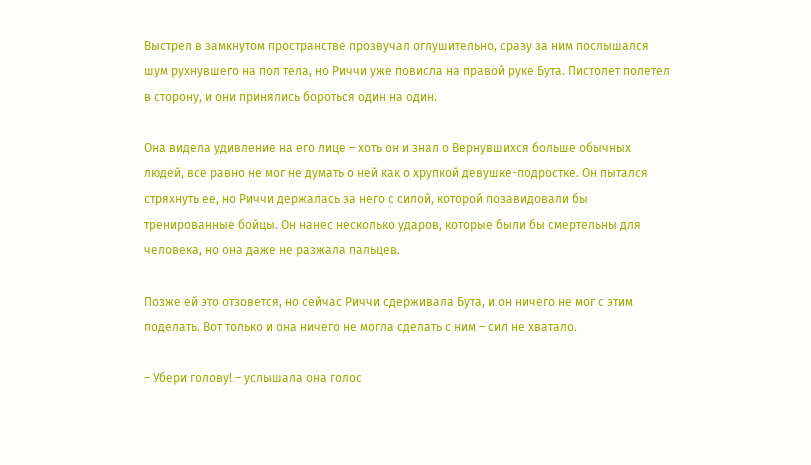Выстрел в замкнутом пространстве прозвучал оглушительно, сразу за ним послышался шум рухнувшего на пол тела, но Риччи уже повисла на правой руке Бута. Пистолет полетел в сторону, и они принялись бороться один на один.

Она видела удивление на его лице – хоть он и знал о Вернувшихся больше обычных людей, все равно не мог не думать о ней как о хрупкой девушке-подростке. Он пытался стряхнуть ее, но Риччи держалась за него с силой, которой позавидовали бы тренированные бойцы. Он нанес несколько ударов, которые были бы смертельны для человека, но она даже не разжала пальцев.

Позже ей это отзовется, но сейчас Риччи сдерживала Бута, и он ничего не мог с этим поделать. Вот только и она ничего не могла сделать с ним – сил не хватало.

– Убери голову! – услышала она голос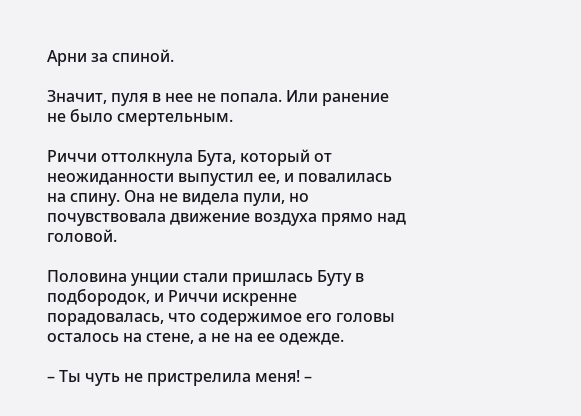Арни за спиной.

Значит, пуля в нее не попала. Или ранение не было смертельным.

Риччи оттолкнула Бута, который от неожиданности выпустил ее, и повалилась на спину. Она не видела пули, но почувствовала движение воздуха прямо над головой.

Половина унции стали пришлась Буту в подбородок, и Риччи искренне порадовалась, что содержимое его головы осталось на стене, а не на ее одежде.

– Ты чуть не пристрелила меня! –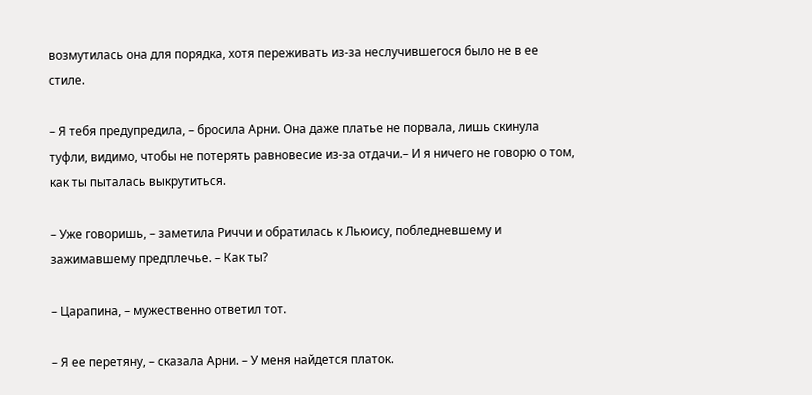возмутилась она для порядка, хотя переживать из-за неслучившегося было не в ее стиле.

– Я тебя предупредила, – бросила Арни. Она даже платье не порвала, лишь скинула туфли, видимо, чтобы не потерять равновесие из-за отдачи.– И я ничего не говорю о том, как ты пыталась выкрутиться.

– Уже говоришь, – заметила Риччи и обратилась к Льюису, побледневшему и зажимавшему предплечье. – Как ты?

– Царапина, – мужественно ответил тот.

– Я ее перетяну, – сказала Арни. – У меня найдется платок.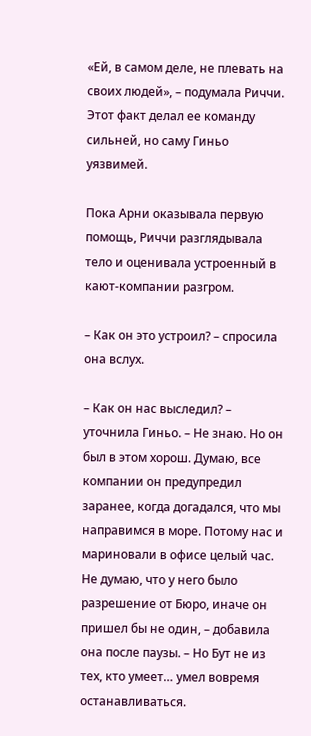«Ей, в самом деле, не плевать на своих людей», – подумала Риччи. Этот факт делал ее команду сильней, но саму Гиньо уязвимей.

Пока Арни оказывала первую помощь, Риччи разглядывала тело и оценивала устроенный в кают-компании разгром.

– Как он это устроил? – спросила она вслух.

– Как он нас выследил? – уточнила Гиньо. – Не знаю. Но он был в этом хорош. Думаю, все компании он предупредил заранее, когда догадался, что мы направимся в море. Потому нас и мариновали в офисе целый час. Не думаю, что у него было разрешение от Бюро, иначе он пришел бы не один, – добавила она после паузы. – Но Бут не из тех, кто умеет… умел вовремя останавливаться.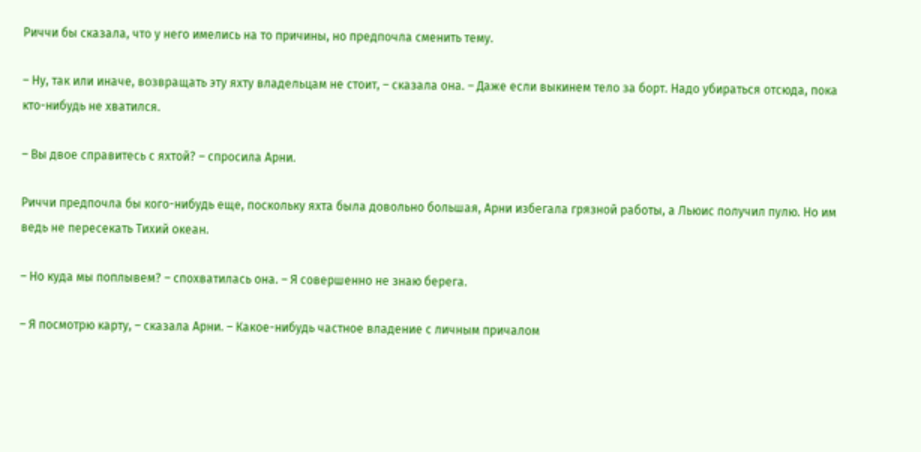Риччи бы сказала, что у него имелись на то причины, но предпочла сменить тему.

– Ну, так или иначе, возвращать эту яхту владельцам не стоит, – сказала она. – Даже если выкинем тело за борт. Надо убираться отсюда, пока кто-нибудь не хватился.

– Вы двое справитесь с яхтой? – спросила Арни.

Риччи предпочла бы кого-нибудь еще, поскольку яхта была довольно большая, Арни избегала грязной работы, а Льюис получил пулю. Но им ведь не пересекать Тихий океан.

– Но куда мы поплывем? – спохватилась она. – Я совершенно не знаю берега.

– Я посмотрю карту, – сказала Арни. – Какое-нибудь частное владение с личным причалом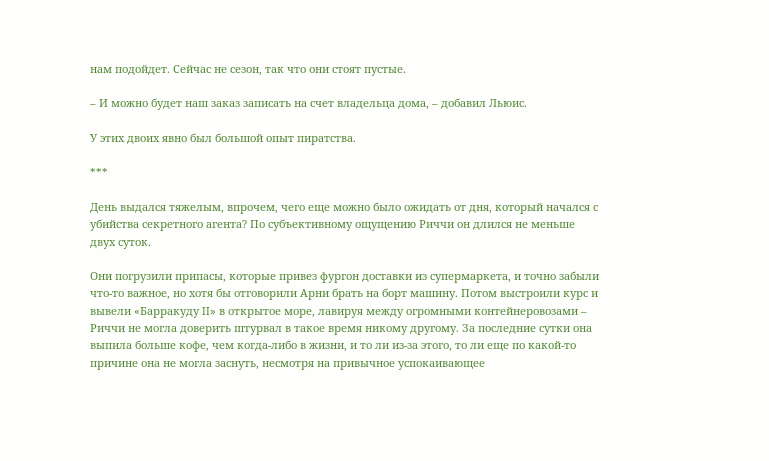нам подойдет. Сейчас не сезон, так что они стоят пустые.

– И можно будет наш заказ записать на счет владельца дома, – добавил Льюис.

У этих двоих явно был большой опыт пиратства.

***

День выдался тяжелым, впрочем, чего еще можно было ожидать от дня, который начался с убийства секретного агента? По субъективному ощущению Риччи он длился не меньше двух суток.

Они погрузили припасы, которые привез фургон доставки из супермаркета, и точно забыли что-то важное, но хотя бы отговорили Арни брать на борт машину. Потом выстроили курс и вывели «Барракуду II» в открытое море, лавируя между огромными контейнеровозами – Риччи не могла доверить штурвал в такое время никому другому. За последние сутки она выпила больше кофе, чем когда-либо в жизни, и то ли из-за этого, то ли еще по какой-то причине она не могла заснуть, несмотря на привычное успокаивающее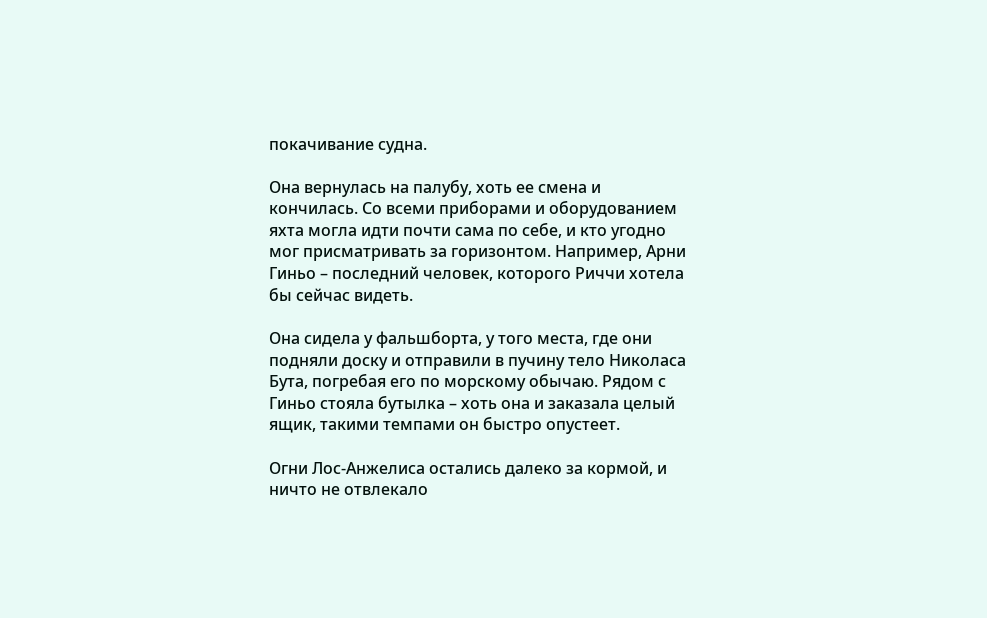покачивание судна.

Она вернулась на палубу, хоть ее смена и кончилась. Со всеми приборами и оборудованием яхта могла идти почти сама по себе, и кто угодно мог присматривать за горизонтом. Например, Арни Гиньо – последний человек, которого Риччи хотела бы сейчас видеть.

Она сидела у фальшборта, у того места, где они подняли доску и отправили в пучину тело Николаса Бута, погребая его по морскому обычаю. Рядом с Гиньо стояла бутылка – хоть она и заказала целый ящик, такими темпами он быстро опустеет.

Огни Лос-Анжелиса остались далеко за кормой, и ничто не отвлекало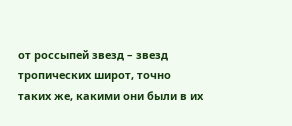от россыпей звезд – звезд тропических широт, точно таких же, какими они были в их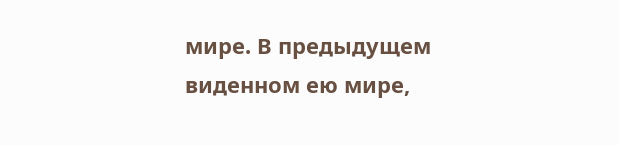мире. В предыдущем виденном ею мире,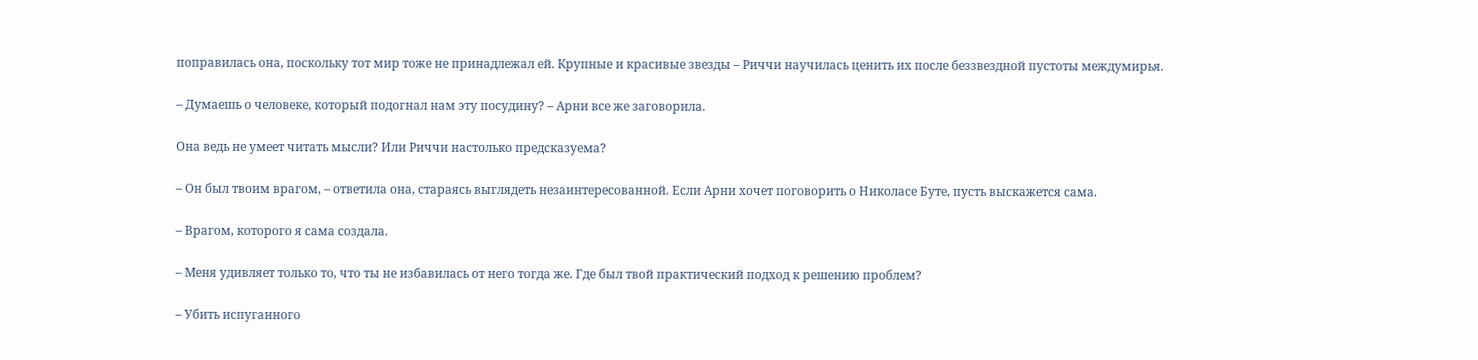поправилась она, поскольку тот мир тоже не принадлежал ей. Крупные и красивые звезды – Риччи научилась ценить их после беззвездной пустоты междумирья.

– Думаешь о человеке, который подогнал нам эту посудину? – Арни все же заговорила.

Она ведь не умеет читать мысли? Или Риччи настолько предсказуема?

– Он был твоим врагом, – ответила она, стараясь выглядеть незаинтересованной. Если Арни хочет поговорить о Николасе Буте, пусть выскажется сама.

– Врагом, которого я сама создала.

– Меня удивляет только то, что ты не избавилась от него тогда же. Где был твой практический подход к решению проблем?

– Убить испуганного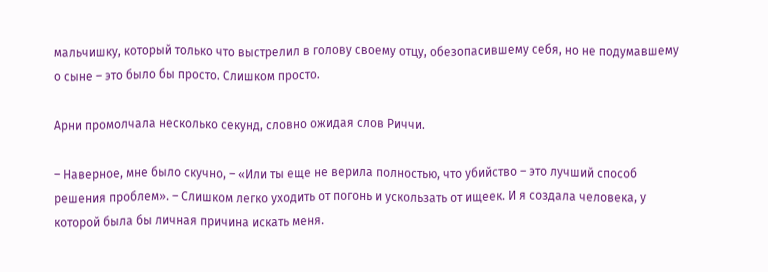мальчишку, который только что выстрелил в голову своему отцу, обезопасившему себя, но не подумавшему о сыне – это было бы просто. Слишком просто.

Арни промолчала несколько секунд, словно ожидая слов Риччи.

– Наверное, мне было скучно, – «Или ты еще не верила полностью, что убийство – это лучший способ решения проблем». – Слишком легко уходить от погонь и ускользать от ищеек. И я создала человека, у которой была бы личная причина искать меня.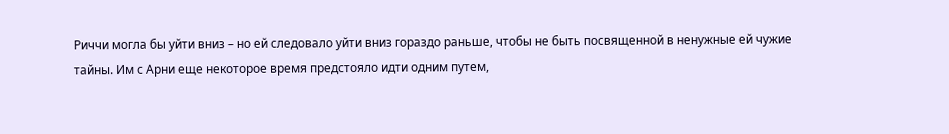Риччи могла бы уйти вниз – но ей следовало уйти вниз гораздо раньше, чтобы не быть посвященной в ненужные ей чужие тайны. Им с Арни еще некоторое время предстояло идти одним путем,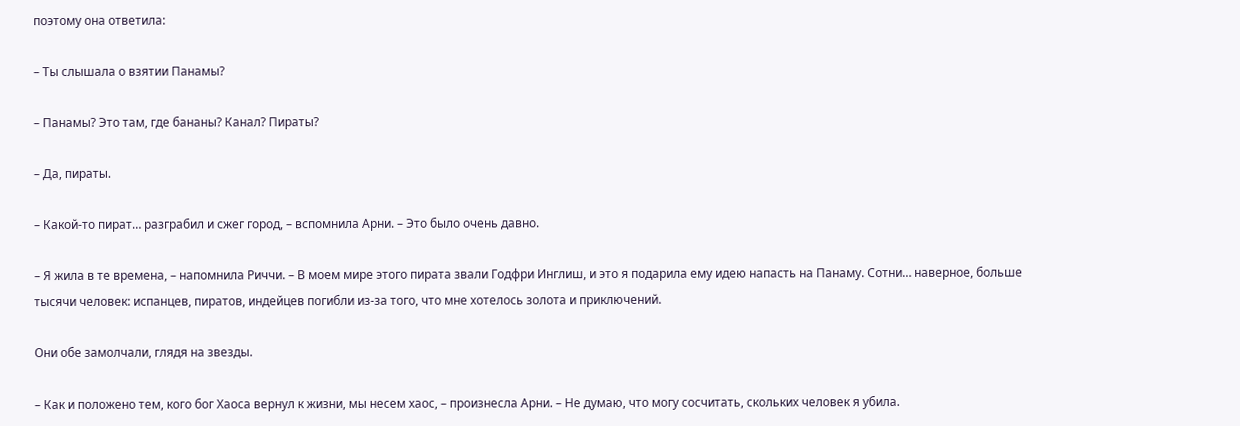поэтому она ответила:

– Ты слышала о взятии Панамы?

– Панамы? Это там, где бананы? Канал? Пираты?

– Да, пираты.

– Какой-то пират… разграбил и сжег город, – вспомнила Арни. – Это было очень давно.

– Я жила в те времена, – напомнила Риччи. – В моем мире этого пирата звали Годфри Инглиш, и это я подарила ему идею напасть на Панаму. Сотни… наверное, больше тысячи человек: испанцев, пиратов, индейцев погибли из-за того, что мне хотелось золота и приключений.

Они обе замолчали, глядя на звезды.

– Как и положено тем, кого бог Хаоса вернул к жизни, мы несем хаос, – произнесла Арни. – Не думаю, что могу сосчитать, скольких человек я убила.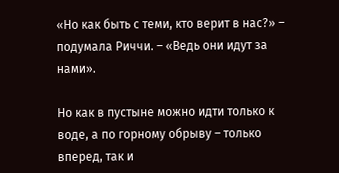«Но как быть с теми, кто верит в нас?» – подумала Риччи. – «Ведь они идут за нами».

Но как в пустыне можно идти только к воде, а по горному обрыву – только вперед, так и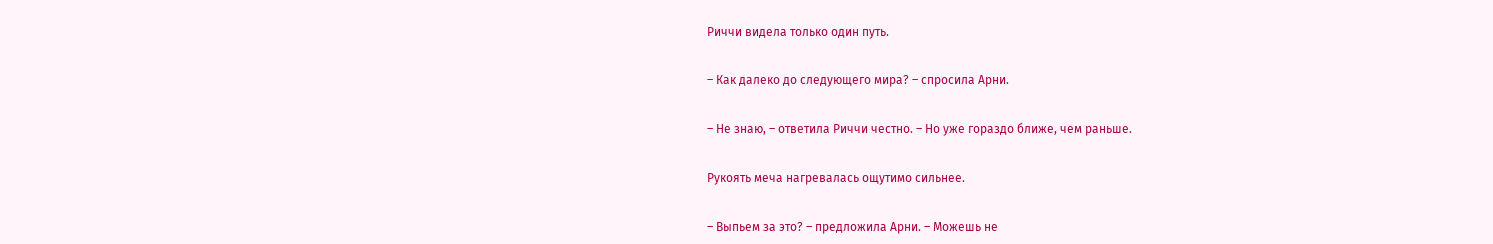Риччи видела только один путь.

– Как далеко до следующего мира? – спросила Арни.

– Не знаю, – ответила Риччи честно. – Но уже гораздо ближе, чем раньше.

Рукоять меча нагревалась ощутимо сильнее.

– Выпьем за это? – предложила Арни. – Можешь не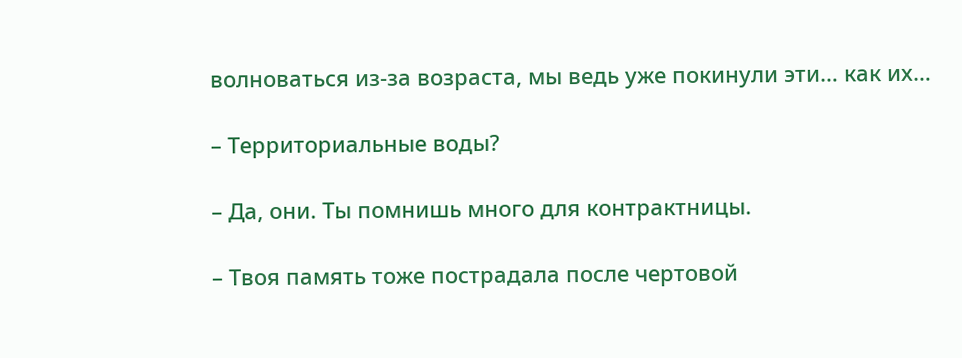волноваться из-за возраста, мы ведь уже покинули эти… как их…

– Территориальные воды?

– Да, они. Ты помнишь много для контрактницы.

– Твоя память тоже пострадала после чертовой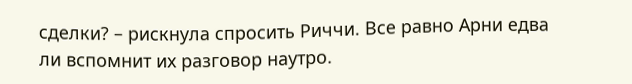сделки? – рискнула спросить Риччи. Все равно Арни едва ли вспомнит их разговор наутро.